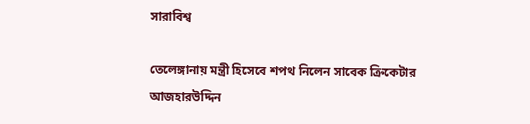সারাবিশ্ব

তেলেঙ্গানায় মন্ত্রী হিসেবে শপথ নিলেন সাবেক ক্রিকেটার আজহারউদ্দিন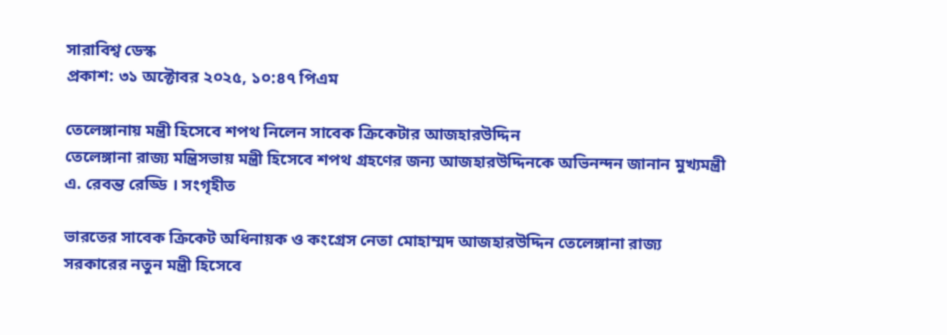সারাবিশ্ব ডেস্ক
প্রকাশ: ৩১ অক্টোবর ২০২৫, ১০:৪৭ পিএম

তেলেঙ্গানায় মন্ত্রী হিসেবে শপথ নিলেন সাবেক ক্রিকেটার আজহারউদ্দিন
তেলেঙ্গানা রাজ্য মন্ত্রিসভায় মন্ত্রী হিসেবে শপথ গ্রহণের জন্য আজহারউদ্দিনকে অভিনন্দন জানান মুখ্যমন্ত্রী এ. রেবন্ত রেড্ডি । সংগৃহীত

ভারতের সাবেক ক্রিকেট অধিনায়ক ও কংগ্রেস নেতা মোহাম্মদ আজহারউদ্দিন তেলেঙ্গানা রাজ্য সরকারের নতুন মন্ত্রী হিসেবে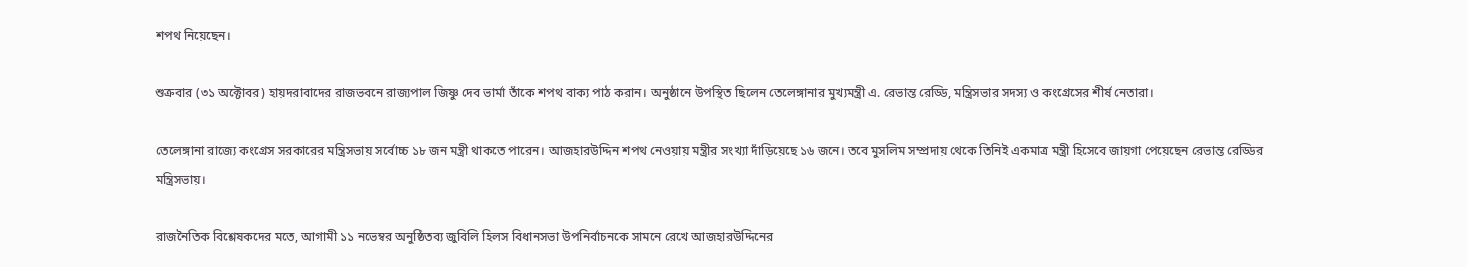শপথ নিয়েছেন।

শুক্রবার (৩১ অক্টোবর) হায়দরাবাদের রাজভবনে রাজ্যপাল জিষ্ণু দেব ভার্মা তাঁকে শপথ বাক্য পাঠ করান। অনুষ্ঠানে উপস্থিত ছিলেন তেলেঙ্গানার মুখ্যমন্ত্রী এ. রেভান্ত রেড্ডি, মন্ত্রিসভার সদস্য ও কংগ্রেসের শীর্ষ নেতারা।

তেলেঙ্গানা রাজ্যে কংগ্রেস সরকারের মন্ত্রিসভায় সর্বোচ্চ ১৮ জন মন্ত্রী থাকতে পারেন। আজহারউদ্দিন শপথ নেওয়ায় মন্ত্রীর সংখ্যা দাঁড়িয়েছে ১৬ জনে। তবে মুসলিম সম্প্রদায় থেকে তিনিই একমাত্র মন্ত্রী হিসেবে জায়গা পেয়েছেন রেভান্ত রেড্ডির মন্ত্রিসভায়।

রাজনৈতিক বিশ্লেষকদের মতে, আগামী ১১ নভেম্বর অনুষ্ঠিতব্য জুবিলি হিলস বিধানসভা উপনির্বাচনকে সামনে রেখে আজহারউদ্দিনের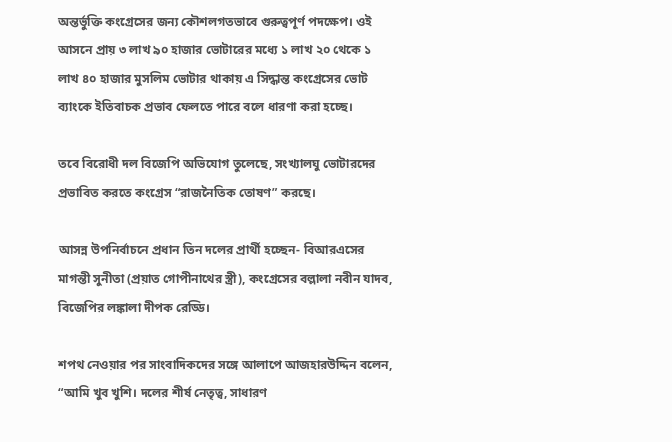অন্তর্ভুক্তি কংগ্রেসের জন্য কৌশলগতভাবে গুরুত্বপূর্ণ পদক্ষেপ। ওই আসনে প্রায় ৩ লাখ ৯০ হাজার ভোটারের মধ্যে ১ লাখ ২০ থেকে ১ লাখ ৪০ হাজার মুসলিম ভোটার থাকায় এ সিদ্ধান্ত কংগ্রেসের ভোট ব্যাংকে ইতিবাচক প্রভাব ফেলতে পারে বলে ধারণা করা হচ্ছে।

তবে বিরোধী দল বিজেপি অভিযোগ তুলেছে, সংখ্যালঘু ভোটারদের প্রভাবিত করতে কংগ্রেস “রাজনৈতিক তোষণ” করছে।

আসন্ন উপনির্বাচনে প্রধান তিন দলের প্রার্থী হচ্ছেন- বিআরএসের মাগন্তী সুনীতা (প্রয়াত গোপীনাথের স্ত্রী), কংগ্রেসের বল্লালা নবীন যাদব, বিজেপির লঙ্কালা দীপক রেড্ডি।

শপথ নেওয়ার পর সাংবাদিকদের সঙ্গে আলাপে আজহারউদ্দিন বলেন, “আমি খুব খুশি। দলের শীর্ষ নেতৃত্ব, সাধারণ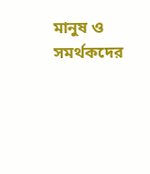মানুষ ও সমর্থকদের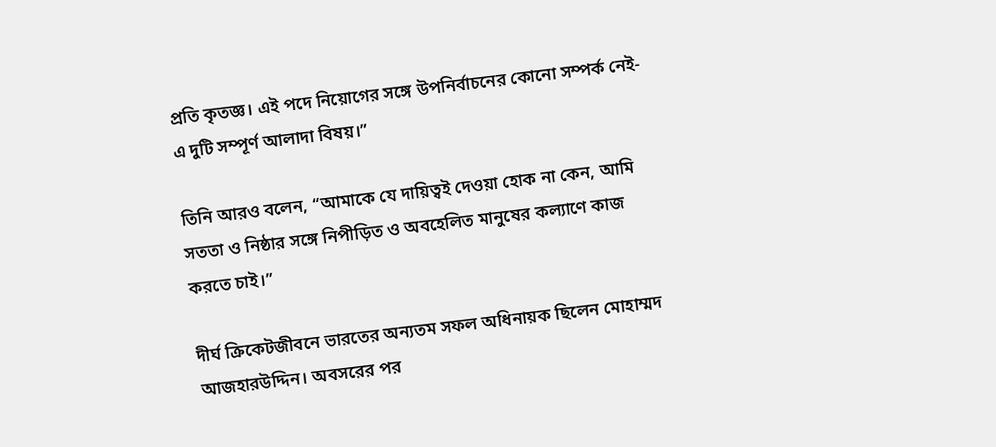প্রতি কৃতজ্ঞ। এই পদে নিয়োগের সঙ্গে উপনির্বাচনের কোনো সম্পর্ক নেই-এ দুটি সম্পূর্ণ আলাদা বিষয়।”

তিনি আরও বলেন, “আমাকে যে দায়িত্বই দেওয়া হোক না কেন, আমি সততা ও নিষ্ঠার সঙ্গে নিপীড়িত ও অবহেলিত মানুষের কল্যাণে কাজ করতে চাই।”

দীর্ঘ ক্রিকেটজীবনে ভারতের অন্যতম সফল অধিনায়ক ছিলেন মোহাম্মদ আজহারউদ্দিন। অবসরের পর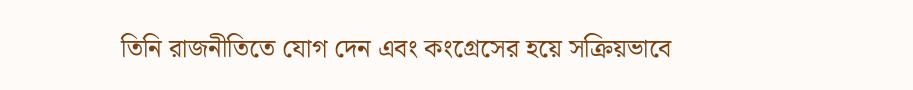তিনি রাজনীতিতে যোগ দেন এবং কংগ্রেসের হয়ে সক্রিয়ভাবে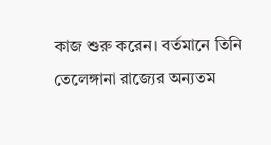কাজ শুরু করেন। বর্তমানে তিনি তেলেঙ্গানা রাজ্যের অন্যতম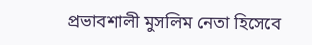প্রভাবশালী মুসলিম নেতা হিসেবে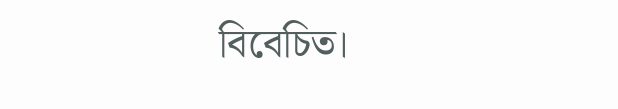বিবেচিত।